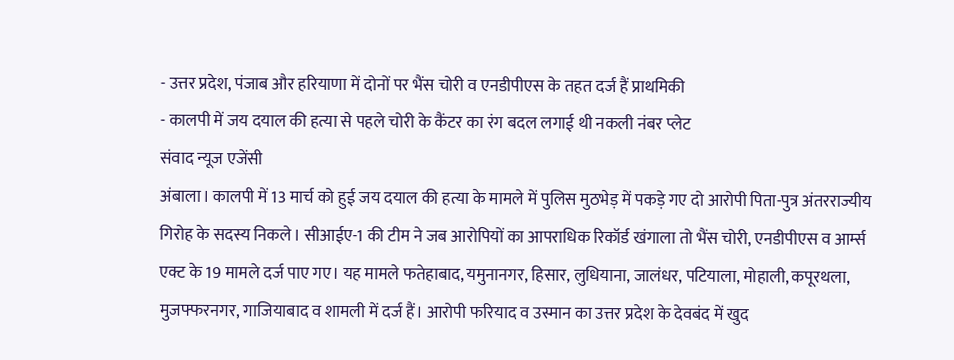- उत्तर प्रदेश, पंजाब और हरियाणा में दोनों पर भैंस चोरी व एनडीपीएस के तहत दर्ज हैं प्राथमिकी
- कालपी में जय दयाल की हत्या से पहले चोरी के कैंटर का रंग बदल लगाई थी नकली नंबर प्लेट
संवाद न्यूज एजेंसी
अंबाला। कालपी में 13 मार्च को हुई जय दयाल की हत्या के मामले में पुलिस मुठभेड़ में पकड़े गए दो आरोपी पिता-पुत्र अंतरराज्यीय गिरोह के सदस्य निकले। सीआईए-1 की टीम ने जब आरोपियों का आपराधिक रिकॉर्ड खंगाला तो भैंस चोरी, एनडीपीएस व आर्म्स एक्ट के 19 मामले दर्ज पाए गए। यह मामले फतेहाबाद, यमुनानगर, हिसार, लुधियाना, जालंधर, पटियाला, मोहाली, कपूरथला, मुजफ्फरनगर, गाजियाबाद व शामली में दर्ज हैं। आरोपी फरियाद व उस्मान का उत्तर प्रदेश के देवबंद में खुद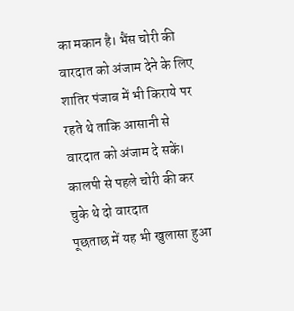का मकान है। भैंस चोरी की वारदात को अंजाम देने के लिए शातिर पंजाब में भी किराये पर रहते थे ताकि आसानी से वारदात को अंजाम दे सकें।
कालपी से पहले चोरी की कर चुके थे दो वारदात
पूछताछ में यह भी खुलासा हुआ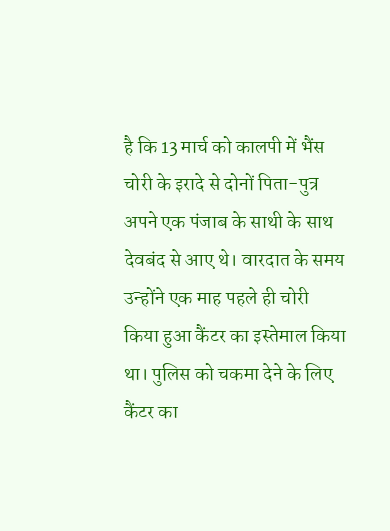है कि 13 मार्च को कालपी में भैंस चोरी के इरादे से दोनों पिता-पुत्र अपने एक पंजाब के साथी के साथ देवबंद से आए थे। वारदात के समय उन्होंने एक माह पहले ही चोरी किया हुआ कैंटर का इस्तेमाल किया था। पुलिस को चकमा देने के लिए कैंटर का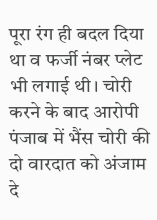पूरा रंग ही बदल दिया था व फर्जी नंबर प्लेट भी लगाई थी। चोरी करने के बाद आरोपी पंजाब में भैंस चोरी की दो वारदात को अंजाम दे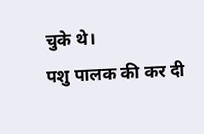चुके थे।
पशु पालक की कर दी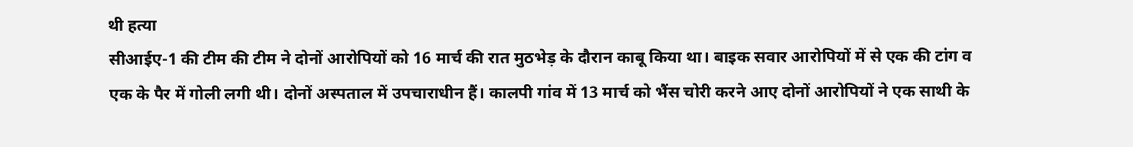थी हत्या
सीआईए-1 की टीम की टीम ने दोनों आरोपियों को 16 मार्च की रात मुठभेड़ के दौरान काबू किया था। बाइक सवार आरोपियों में से एक की टांग व एक के पैर में गोली लगी थी। दोनों अस्पताल में उपचाराधीन हैं। कालपी गांव में 13 मार्च को भैंस चोरी करने आए दोनों आरोपियों ने एक साथी के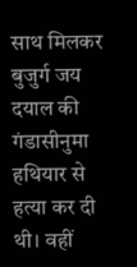साथ मिलकर बुजुर्ग जय दयाल की गंडासीनुमा हथियार से हत्या कर दी थी। वहीं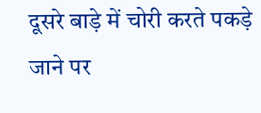दूसरे बाड़े में चोरी करते पकड़े जाने पर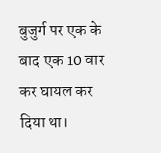बुजुर्ग पर एक के बाद एक 10 वार कर घायल कर दिया था।